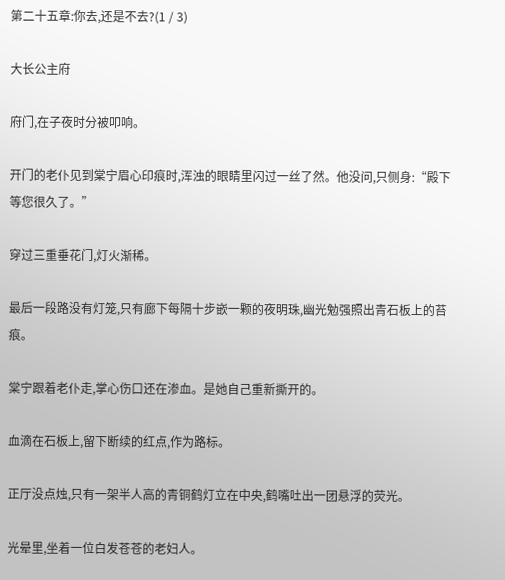第二十五章:你去,还是不去?(1 / 3)

大长公主府

府门,在子夜时分被叩响。

开门的老仆见到棠宁眉心印痕时,浑浊的眼睛里闪过一丝了然。他没问,只侧身:“殿下等您很久了。”

穿过三重垂花门,灯火渐稀。

最后一段路没有灯笼,只有廊下每隔十步嵌一颗的夜明珠,幽光勉强照出青石板上的苔痕。

棠宁跟着老仆走,掌心伤口还在渗血。是她自己重新撕开的。

血滴在石板上,留下断续的红点,作为路标。

正厅没点烛,只有一架半人高的青铜鹤灯立在中央,鹤嘴吐出一团悬浮的荧光。

光晕里,坐着一位白发苍苍的老妇人。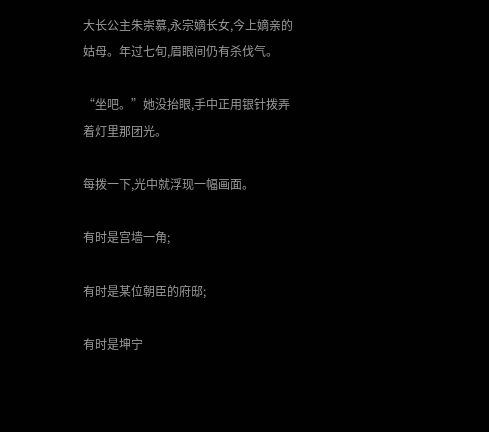大长公主朱崇慕,永宗嫡长女,今上嫡亲的姑母。年过七旬,眉眼间仍有杀伐气。

“坐吧。”她没抬眼,手中正用银针拨弄着灯里那团光。

每拨一下,光中就浮现一幅画面。

有时是宫墙一角;

有时是某位朝臣的府邸;

有时是坤宁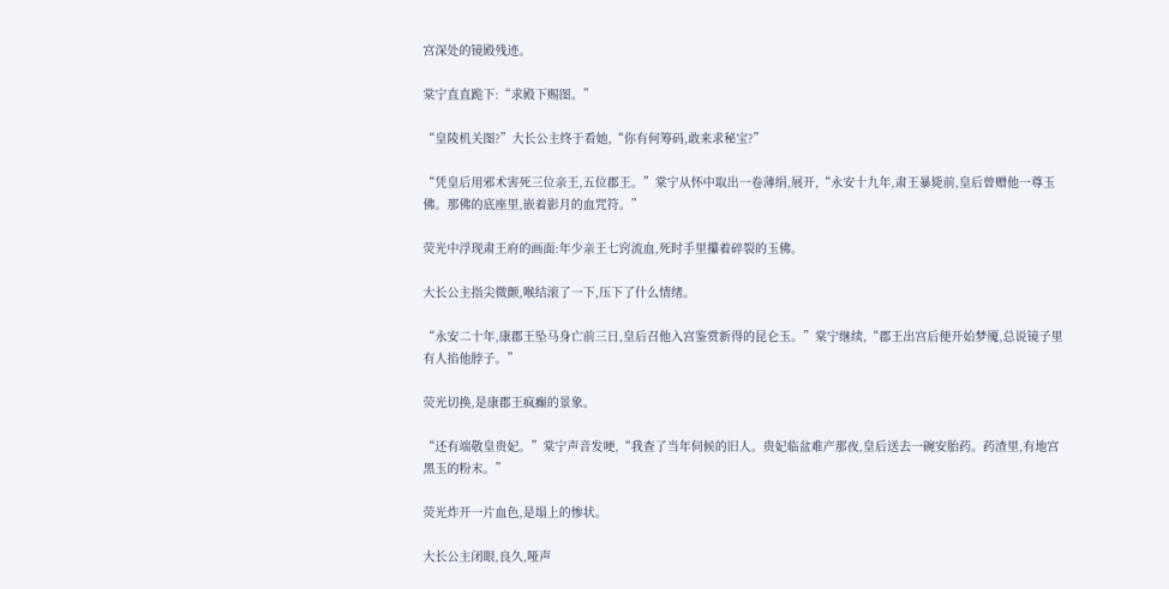宫深处的镜殿残迹。

棠宁直直跪下:“求殿下赐图。”

“皇陵机关图?”大长公主终于看她,“你有何筹码,敢来求秘宝?”

“凭皇后用邪术害死三位亲王,五位郡王。”棠宁从怀中取出一卷薄绢,展开,“永安十九年,肃王暴毙前,皇后曾赠他一尊玉佛。那佛的底座里,嵌着影月的血咒符。”

荧光中浮现肃王府的画面:年少亲王七窍流血,死时手里攥着碎裂的玉佛。

大长公主指尖微颤,喉结滚了一下,压下了什么情绪。

“永安二十年,康郡王坠马身亡前三日,皇后召他入宫鉴赏新得的昆仑玉。”棠宁继续,“郡王出宫后便开始梦魇,总说镜子里有人掐他脖子。”

荧光切换,是康郡王疯癫的景象。

“还有端敬皇贵妃。”棠宁声音发哽,“我查了当年伺候的旧人。贵妃临盆难产那夜,皇后送去一碗安胎药。药渣里,有地宫黑玉的粉末。”

荧光炸开一片血色,是塌上的惨状。

大长公主闭眼,良久,哑声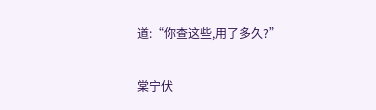道:“你查这些,用了多久?”

棠宁伏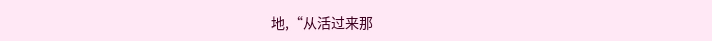地,“从活过来那